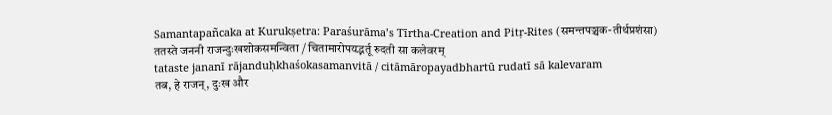Samantapañcaka at Kurukṣetra: Paraśurāma’s Tīrtha-Creation and Pitṛ-Rites (समन्तपञ्चक-तीर्थप्रशंसा)
ततस्ते जननी राजन्दुःखशोकसमन्विता / चितामारोपयद्भर्तू रुदती सा कलेवरम्
tataste jananī rājanduḥkhaśokasamanvitā / citāmāropayadbhartū rudatī sā kalevaram
तब, हे राजन्, दुःख और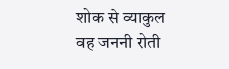शोक से व्याकुल वह जननी रोती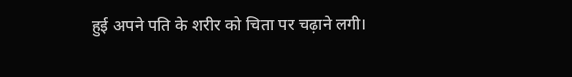हुई अपने पति के शरीर को चिता पर चढ़ाने लगी।